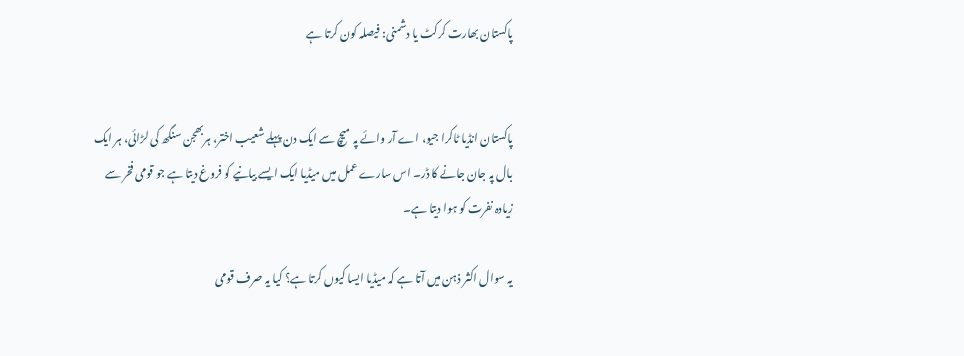پاکستان بھارت کرکٹ یا دشمنی: فیصلہ کون کرتا ہے


پاکستان انڈیا ٹاکرا جیو، اے آر وائے پہ میچ سے ایک دن پہلے شعیب اختر، ہربھجن سنگھ کی لڑائی، ہر ایک بال پہ جان جانے کا ڈر۔ اس سارے عمل میں میڈیا ایک ایسے بیانیے کو فروغ دیتا ہے جو قومی فخر سے زیادہ نفرت کو ہوا دیتا ہے۔

یہ سوال اکثر ذہن میں آتا ہے کہ میڈیا ایسا کیوں کرتا ہے؟ کیا یہ صرف قومی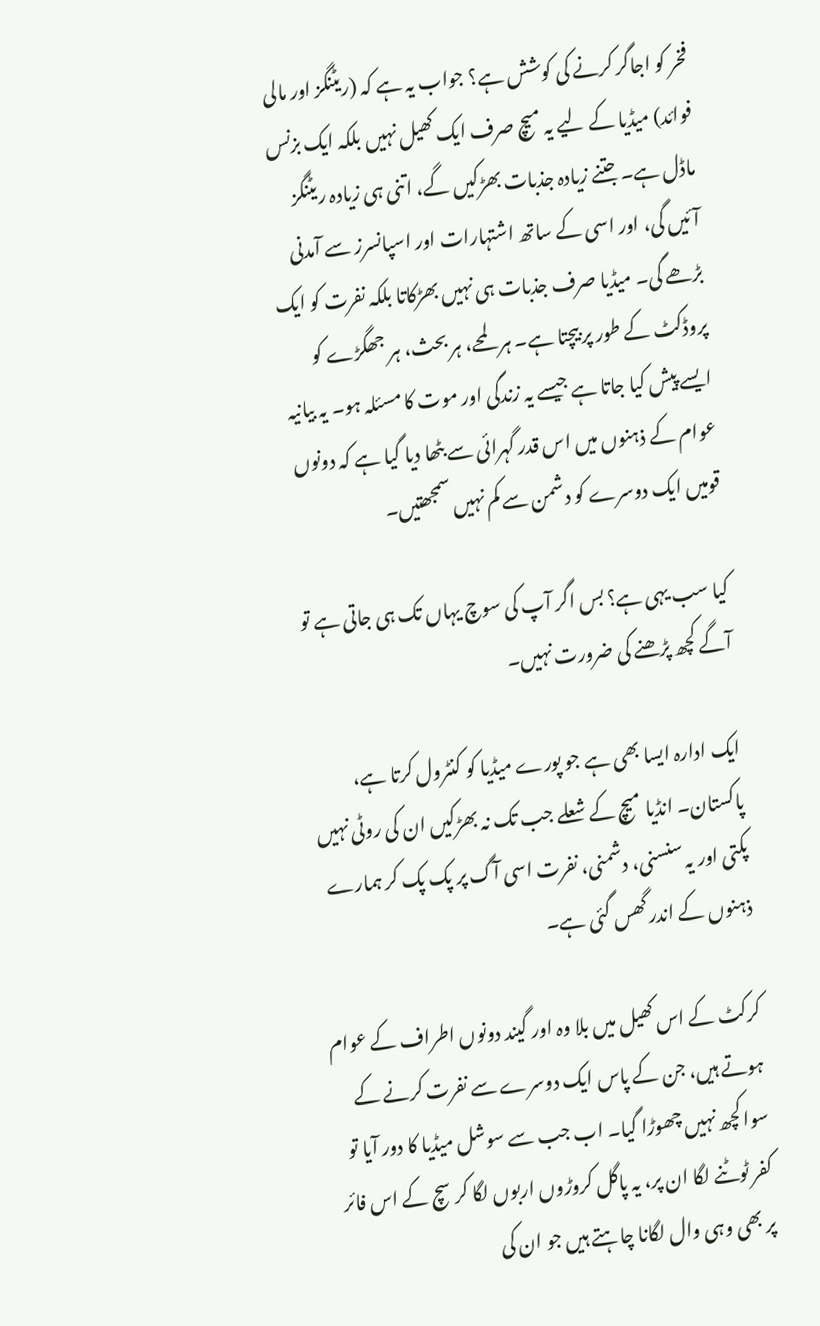فخر کو اجاگر کرنے کی کوشش ہے؟ جواب یہ ہے کہ (ریٹنگز اور مالی فوائد) میڈیا کے لیے یہ میچ صرف ایک کھیل نہیں بلکہ ایک بزنس ماڈل ہے۔ جتنے زیادہ جذبات بھڑکیں گے، اتنی ہی زیادہ ریٹنگز آئیں گی، اور اسی کے ساتھ اشتہارات اور اسپانسرز سے آمدنی بڑھے گی۔ میڈیا صرف جذبات ہی نہیں بھڑکاتا بلکہ نفرت کو ایک پروڈکٹ کے طور پر بیچتا ہے۔ ہر لمحے، ہر بحث، ہر جھگڑے کو ایسے پیش کیا جاتا ہے جیسے یہ زندگی اور موت کا مسئلہ ہو۔ یہ بیانیہ عوام کے ذہنوں میں اس قدر گہرائی سے بٹھا دیا گیا ہے کہ دونوں قومیں ایک دوسرے کو دشمن سے کم نہیں سمجھتیں۔

کیا سب یہی ہے؟ بس اگر آپ کی سوچ یہاں تک ہی جاتی ہے تو آگے کچھ پڑھنے کی ضرورت نہیں۔

ایک ادارہ ایسا بھی ہے جو پورے میڈیا کو کنٹرول کرتا ہے، پاکستان۔ انڈیا میچ کے شعلے جب تک نہ بھڑکیں ان کی روٹی نہیں پکتی اور یہ سنسنی، دشمنی، نفرت اسی آگ پر پک پک کر ہمارے ذہنوں کے اندر گھس گئی ہے۔

کرکٹ کے اس کھیل میں بلا وہ اور گیند دونوں اطراف کے عوام ہوتے ہیں، جن کے پاس ایک دوسرے سے نفرت کرنے کے سوا کچھ نہیں چھوڑا گیا۔ اب جب سے سوشل میڈیا کا دور آیا تو کفر ٹوٹنے لگا ان پر، یہ پاگل کروڑوں اربوں لگا کر سچ کے اس فائر پر بھی وہی وال لگانا چاہتے ہیں جو ان کی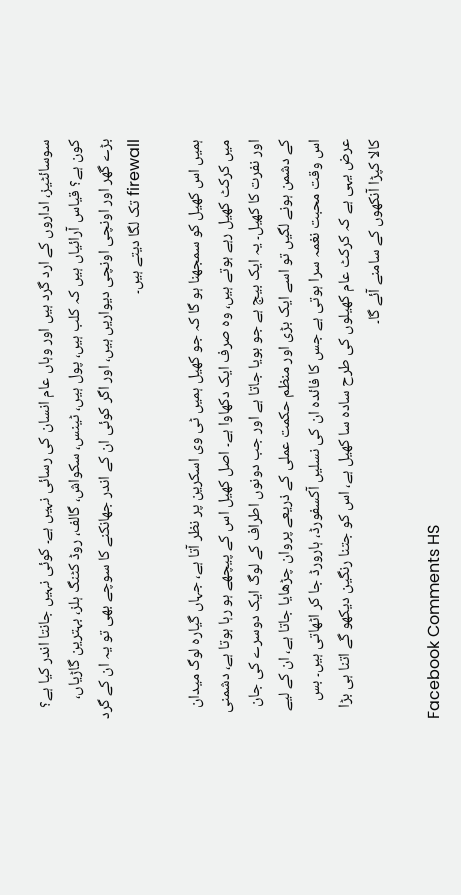سوسائٹیز، اداروں کے ارد گرد ہیں اور وہاں عام انسان کی رسائی نہیں ہے۔ کوئی نہیں جانتا اندر کیا ہے؟ کون ہے؟ قیاس آرائیاں ہیں کہ کلب ہیں، پول ہیں، ٹینس، سکواش، گالف، روڈ کٹنگ ہلز، بہترین گاڑیاں، بڑے گھر اور اونچی اونچی دیواریں ہیں، اور اگر کوئی ان کے اندر جھانکنے کا سوچے بھی تو یہ ان کے گرد firewall تک لگا دیتے ہیں۔

ہمیں اس کھیل کو سمجھنا ہو گا کہ جو کھیل ہمیں ٹی وی اسکرین پر نظر آتا ہے، جہاں گیارہ لوگ میدان میں کرکٹ کھیل رہے ہوتے ہیں، وہ صرف ایک دکھاوا ہے۔ اصل کھیل اس کے پیچھے ہو رہا ہوتا ہے، دشمنی اور نفرت کا کھیل۔ یہ ایک بیج ہے جو بویا جاتا ہے اور جب دونوں اطراف کے لوگ ایک دوسرے کی جان کے دشمن ہونے لگیں تو اسے ایک بڑی اور منظم حکمت عملی کے ذریعے پروان چڑھایا جاتا ہے، ان کے لیے اس وقت محبت نغمہ سرا ہوتی ہے جس کا فائدہ ان کی نسلیں آکسفورڈ، ہارورڈ جا کر اٹھاتی ہیں۔ بس عرض یہی ہے کہ کرکٹ عام کھیلوں کی طرح سادہ سا کھیل ہے، اس کو جتنا رنگین دیکھو گے اتنا ہی بڑا کالا کپڑا آنکھوں کے سامنے آئے گا۔

Facebook Comments HS